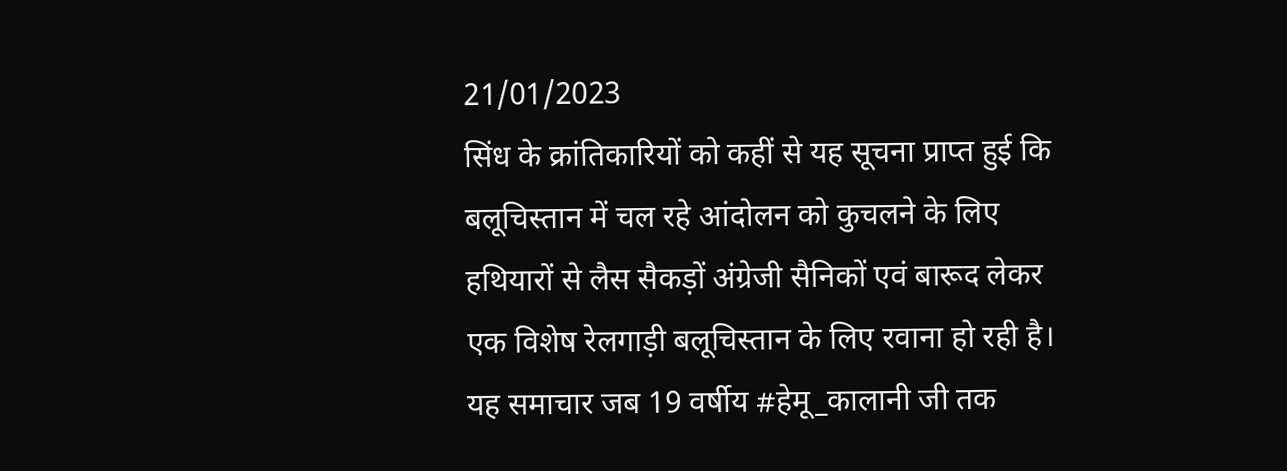21/01/2023
सिंध के क्रांतिकारियों को कहीं से यह सूचना प्राप्त हुई कि बलूचिस्तान में चल रहे आंदोलन को कुचलने के लिए हथियारों से लैस सैकड़ों अंग्रेजी सैनिकों एवं बारूद लेकर एक विशेष रेलगाड़ी बलूचिस्तान के लिए रवाना हो रही है।
यह समाचार जब 19 वर्षीय #हेमू_कालानी जी तक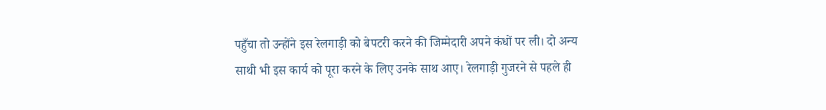पहुँचा तो उन्होंने इस रेलगाड़ी को बेपटरी करने की जिम्मेदारी अपने कंधों पर ली। दो अन्य साथी भी इस कार्य को पूरा करने के लिए उनके साथ आए। रेलगाड़ी गुजरने से पहले ही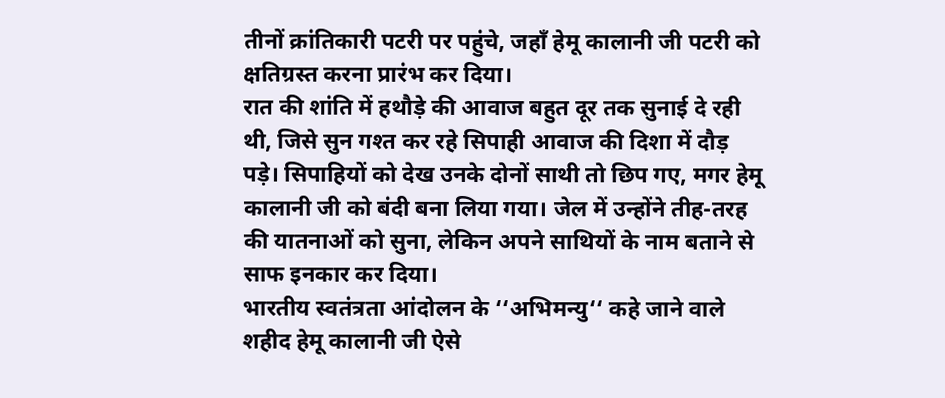तीनों क्रांतिकारी पटरी पर पहुंचे, जहाँ हेमू कालानी जी पटरी को क्षतिग्रस्त करना प्रारंभ कर दिया।
रात की शांति में हथौड़े की आवाज बहुत दूर तक सुनाई दे रही थी, जिसे सुन गश्त कर रहे सिपाही आवाज की दिशा में दौड़ पड़े। सिपाहियों को देख उनके दोनों साथी तो छिप गए, मगर हेमू कालानी जी को बंदी बना लिया गया। जेल में उन्होंने तीह-तरह की यातनाओं को सुना, लेकिन अपने साथियों के नाम बताने से साफ इनकार कर दिया।
भारतीय स्वतंत्रता आंदोलन के ‘‘अभिमन्यु‘‘ कहे जाने वाले शहीद हेमू कालानी जी ऐसे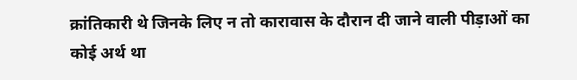क्रांतिकारी थे जिनके लिए न तो कारावास के दौरान दी जाने वाली पीड़ाओं का कोई अर्थ था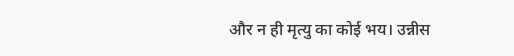और न ही मृत्यु का कोई भय। उन्नीस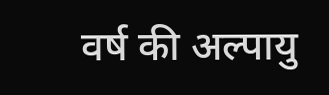वर्ष की अल्पायु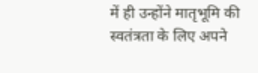में ही उन्होंने मातृभूमि की स्वतंत्रता के लिए अपने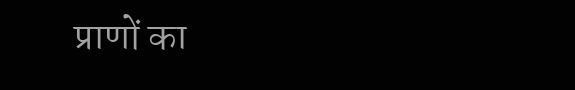प्राणों का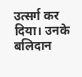उत्सर्ग कर दिया। उनके बलिदान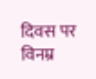दिवस पर विनम्र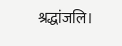श्रद्धांजलि।